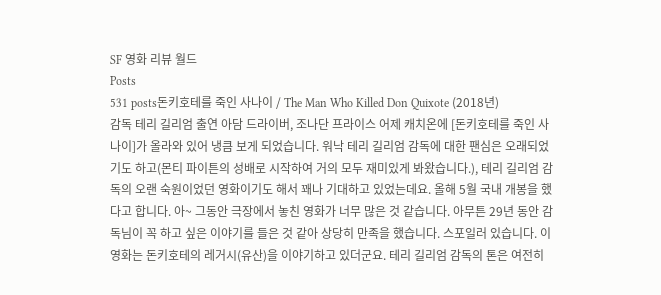SF 영화 리뷰 월드
Posts
531 posts돈키호테를 죽인 사나이 / The Man Who Killed Don Quixote (2018년)
감독 테리 길리엄 출연 아담 드라이버, 조나단 프라이스 어제 캐치온에 [돈키호테를 죽인 사나이]가 올라와 있어 냉큼 보게 되었습니다. 워낙 테리 길리엄 감독에 대한 팬심은 오래되었기도 하고(몬티 파이튼의 성배로 시작하여 거의 모두 재미있게 봐왔습니다.), 테리 길리엄 감독의 오랜 숙원이었던 영화이기도 해서 꽤나 기대하고 있었는데요. 올해 5월 국내 개봉을 했다고 합니다. 아~ 그동안 극장에서 놓친 영화가 너무 많은 것 같습니다. 아무튼 29년 동안 감독님이 꼭 하고 싶은 이야기를 들은 것 같아 상당히 만족을 했습니다. 스포일러 있습니다. 이 영화는 돈키호테의 레거시(유산)을 이야기하고 있더군요. 테리 길리엄 감독의 톤은 여전히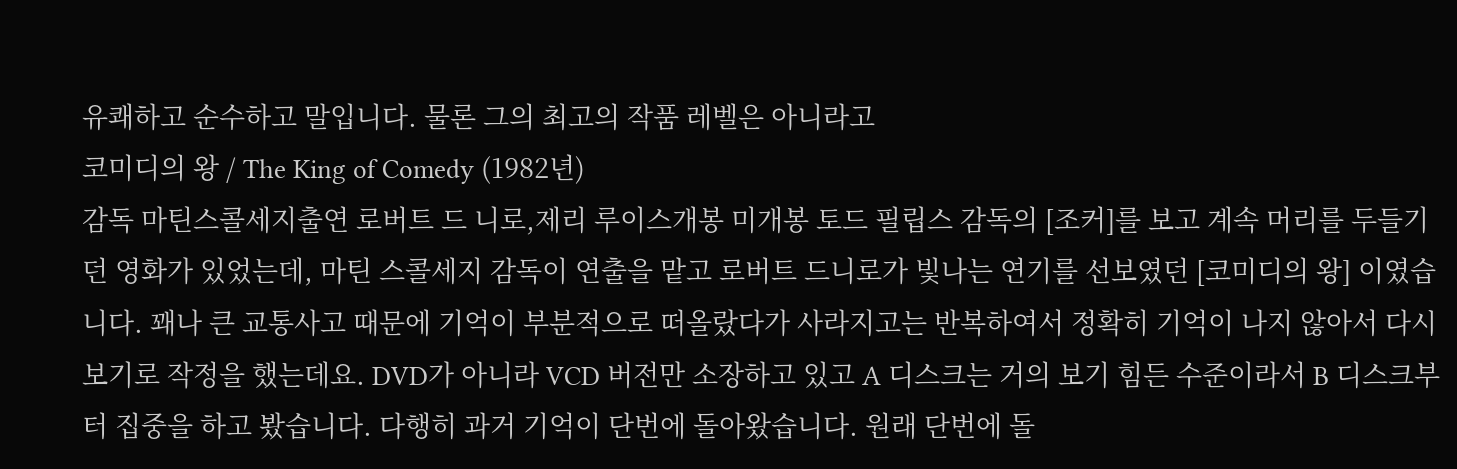유쾌하고 순수하고 말입니다. 물론 그의 최고의 작품 레벨은 아니라고
코미디의 왕 / The King of Comedy (1982년)
감독 마틴스콜세지출연 로버트 드 니로,제리 루이스개봉 미개봉 토드 필립스 감독의 [조커]를 보고 계속 머리를 두들기던 영화가 있었는데, 마틴 스콜세지 감독이 연출을 맡고 로버트 드니로가 빛나는 연기를 선보였던 [코미디의 왕] 이였습니다. 꽤나 큰 교통사고 때문에 기억이 부분적으로 떠올랐다가 사라지고는 반복하여서 정확히 기억이 나지 않아서 다시 보기로 작정을 했는데요. DVD가 아니라 VCD 버전만 소장하고 있고 A 디스크는 거의 보기 힘든 수준이라서 B 디스크부터 집중을 하고 봤습니다. 다행히 과거 기억이 단번에 돌아왔습니다. 원래 단번에 돌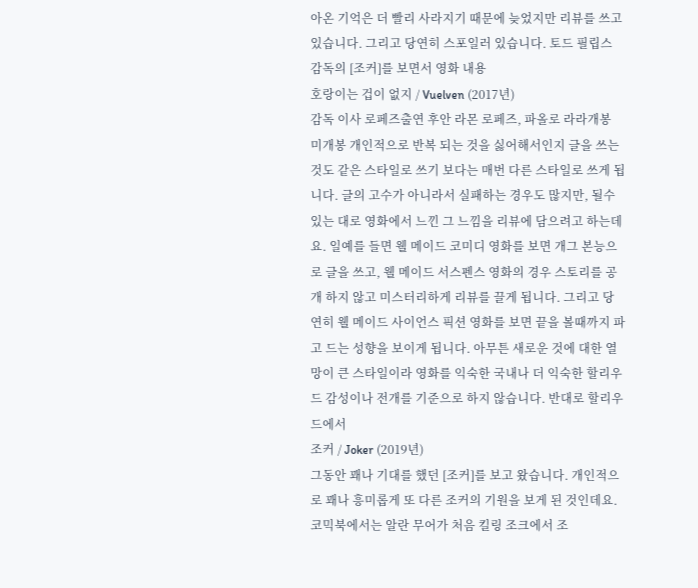아온 기억은 더 빨리 사라지기 때문에 늦었지만 리뷰를 쓰고 있습니다. 그리고 당연히 스포일러 있습니다. 토드 필립스 감독의 [조커]를 보면서 영화 내용
호랑이는 겁이 없지 / Vuelven (2017년)
감독 이사 로페즈출연 후안 라몬 로페즈, 파올로 라라개봉 미개봉 개인적으로 반복 되는 것을 싫어해서인지 글을 쓰는 것도 같은 스타일로 쓰기 보다는 매번 다른 스타일로 쓰게 됩니다. 글의 고수가 아니라서 실패하는 경우도 많지만, 될수 있는 대로 영화에서 느낀 그 느낌을 리뷰에 담으려고 하는데요. 일예를 들면 웰 메이드 코미디 영화를 보면 개그 본능으로 글을 쓰고, 웰 메이드 서스펜스 영화의 경우 스토리를 공개 하지 않고 미스터리하게 리뷰를 끌게 됩니다. 그리고 당연히 웰 메이드 사이언스 픽션 영화를 보면 끝을 볼때까지 파고 드는 성향을 보이게 됩니다. 아무튼 새로운 것에 대한 열망이 큰 스타일이라 영화를 익숙한 국내나 더 익숙한 할리우드 감성이나 전개를 기준으로 하지 않습니다. 반대로 할리우드에서
조커 / Joker (2019년)
그동안 꽤나 기대를 했던 [조커]를 보고 왔습니다. 개인적으로 꽤나 흥미롭게 또 다른 조커의 기원을 보게 된 것인데요. 코믹북에서는 알란 무어가 처음 킬링 조크에서 조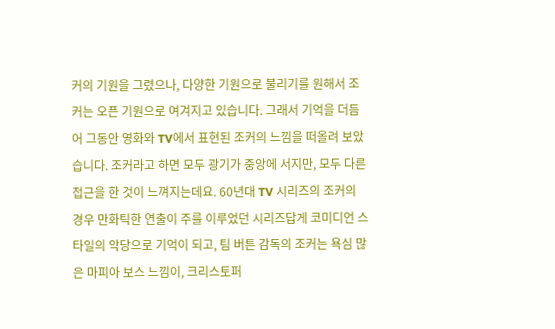커의 기원을 그렸으나, 다양한 기원으로 불리기를 원해서 조커는 오픈 기원으로 여겨지고 있습니다. 그래서 기억을 더듬어 그동안 영화와 TV에서 표현된 조커의 느낌을 떠올려 보았습니다. 조커라고 하면 모두 광기가 중앙에 서지만, 모두 다른 접근을 한 것이 느껴지는데요. 60년대 TV 시리즈의 조커의 경우 만화틱한 연출이 주를 이루었던 시리즈답게 코미디언 스타일의 악당으로 기억이 되고, 팀 버튼 감독의 조커는 욕심 많은 마피아 보스 느낌이, 크리스토퍼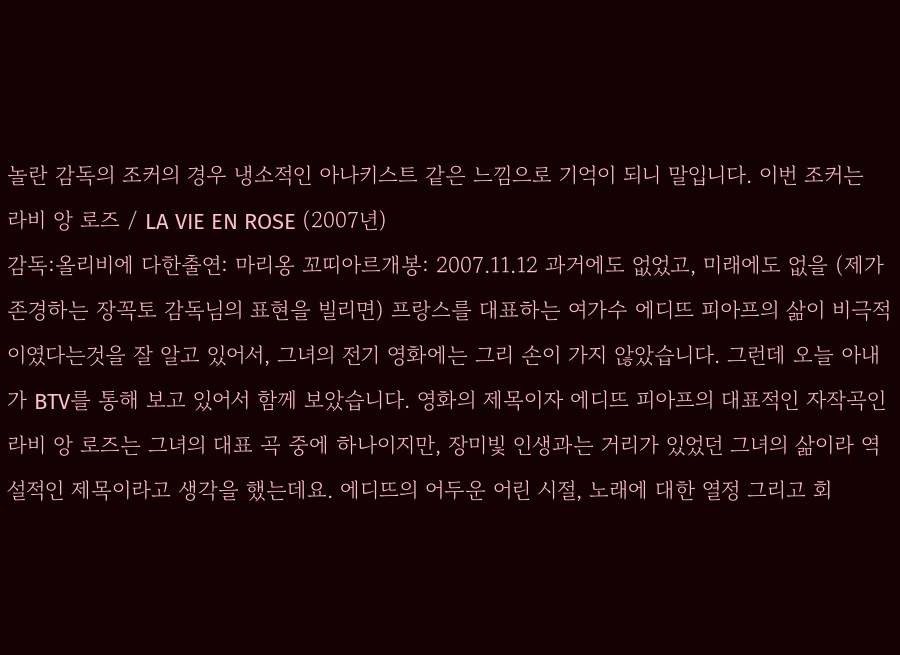놀란 감독의 조커의 경우 냉소적인 아나키스트 같은 느낌으로 기억이 되니 말입니다. 이번 조커는
라비 앙 로즈 / LA VIE EN ROSE (2007년)
감독:올리비에 다한출연: 마리옹 꼬띠아르개봉: 2007.11.12 과거에도 없었고, 미래에도 없을 (제가 존경하는 장꼭토 감독님의 표현을 빌리면) 프랑스를 대표하는 여가수 에디뜨 피아프의 삶이 비극적이였다는것을 잘 알고 있어서, 그녀의 전기 영화에는 그리 손이 가지 않았습니다. 그런데 오늘 아내가 BTV를 통해 보고 있어서 함께 보았습니다. 영화의 제목이자 에디뜨 피아프의 대표적인 자작곡인 라비 앙 로즈는 그녀의 대표 곡 중에 하나이지만, 장미빛 인생과는 거리가 있었던 그녀의 삶이라 역설적인 제목이라고 생각을 했는데요. 에디뜨의 어두운 어린 시절, 노래에 대한 열정 그리고 회